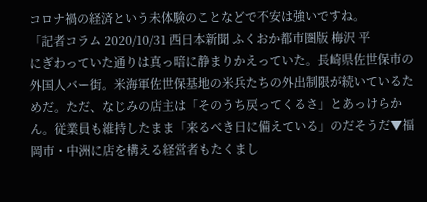コロナ禍の経済という未体験のことなどで不安は強いですね。
「記者コラム 2020/10/31 西日本新聞 ふくおか都市圏版 梅沢 平
にぎわっていた通りは真っ暗に静まりかえっていた。長崎県佐世保市の外国人バー街。米海軍佐世保基地の米兵たちの外出制限が続いているためだ。ただ、なじみの店主は「そのうち戻ってくるさ」とあっけらかん。従業員も維持したまま「来るべき日に備えている」のだそうだ▼福岡市・中洲に店を構える経営者もたくまし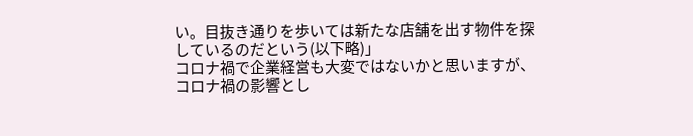い。目抜き通りを歩いては新たな店舗を出す物件を探しているのだという(以下略)」
コロナ禍で企業経営も大変ではないかと思いますが、コロナ禍の影響とし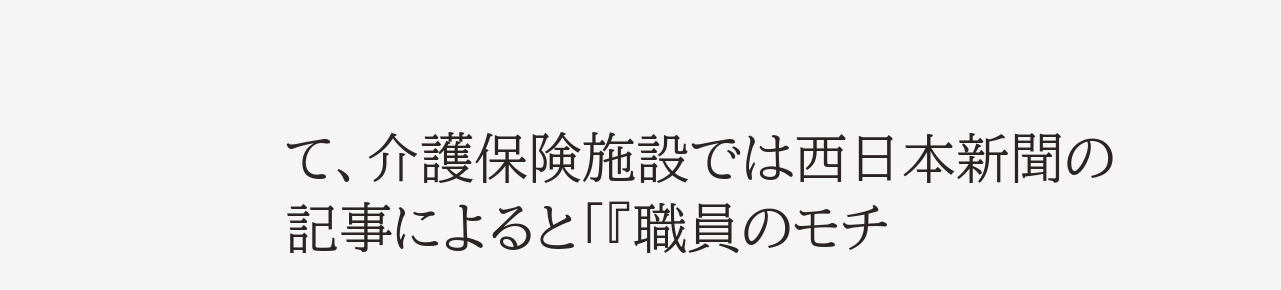て、介護保険施設では西日本新聞の記事によると「『職員のモチ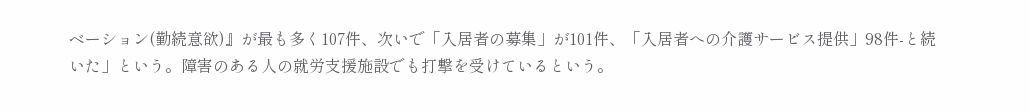ベーション(勤続意欲)』が最も多く107件、次いで「入居者の募集」が101件、「入居者への介護サービス提供」98件-と続いた」という。障害のある人の就労支援施設でも打撃を受けているという。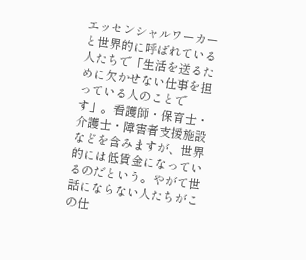エッセンシャルワーカーと世界的に呼ばれている人たちで「生活を送るために欠かせない仕事を担っている人のことです」。看護師・保育士・介護士・障害者支援施設などを含みますが、世界的には低賃金になっているのだという。やがて世話にならない人たちがこの仕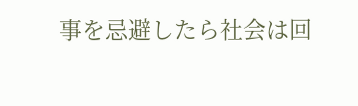事を忌避したら社会は回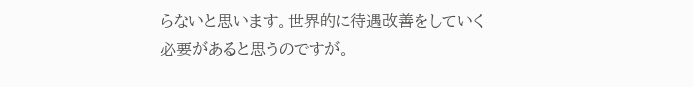らないと思います。世界的に待遇改善をしていく必要があると思うのですが。